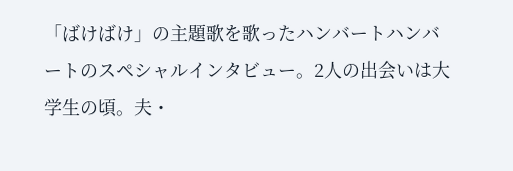「ばけばけ」の主題歌を歌ったハンバートハンバートのスペシャルインタビュー。2人の出会いは大学生の頃。夫・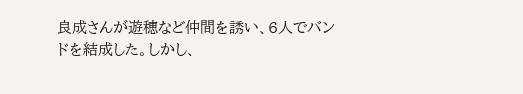良成さんが遊穂など仲間を誘い、6人でバンドを結成した。しかし、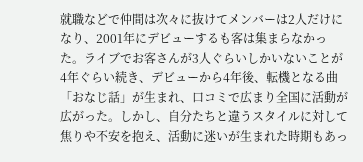就職などで仲間は次々に抜けてメンバーは2人だけになり、2001年にデビューするも客は集まらなかった。ライブでお客さんが3人ぐらいしかいないことが4年ぐらい続き、デビューから4年後、転機となる曲「おなじ話」が生まれ、口コミで広まり全国に活動が広がった。しかし、自分たちと違うスタイルに対して焦りや不安を抱え、活動に迷いが生まれた時期もあっ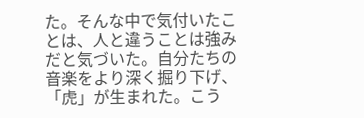た。そんな中で気付いたことは、人と違うことは強みだと気づいた。自分たちの音楽をより深く掘り下げ、「虎」が生まれた。こう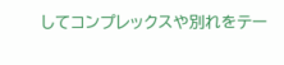してコンプレックスや別れをテー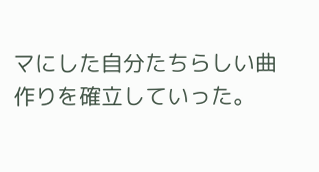マにした自分たちらしい曲作りを確立していった。